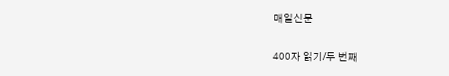매일신문

400자 읽기/두 번째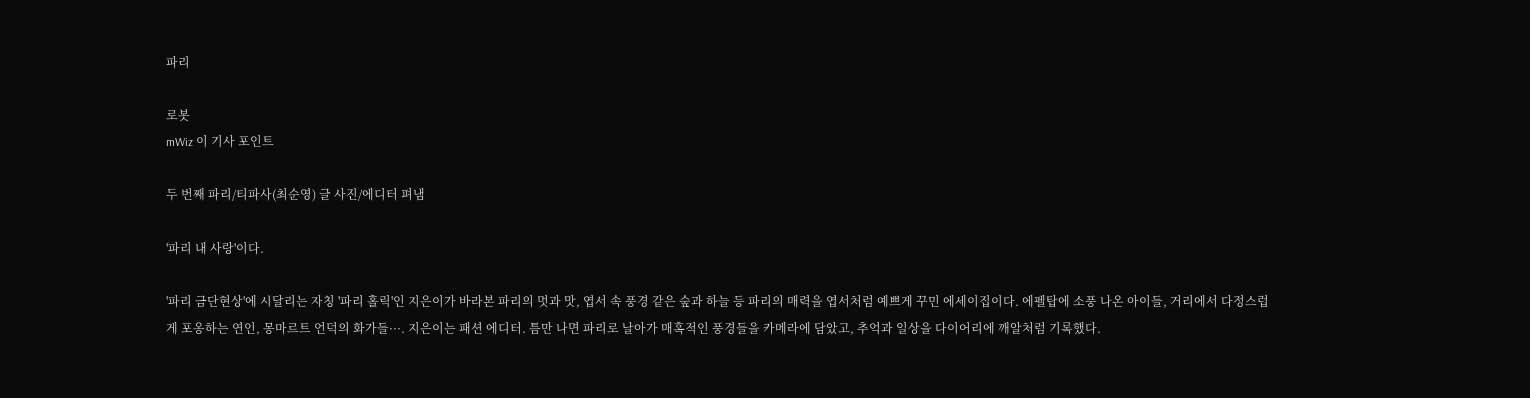파리

로봇
mWiz 이 기사 포인트

두 번째 파리/티파사(최순영) 글 사진/에디터 펴냄

'파리 내 사랑'이다.

'파리 금단현상'에 시달리는 자칭 '파리 홀릭'인 지은이가 바라본 파리의 멋과 맛, 엽서 속 풍경 같은 숲과 하늘 등 파리의 매력을 엽서처럼 예쁘게 꾸민 에세이집이다. 에펠탑에 소풍 나온 아이들, 거리에서 다정스럽게 포옹하는 연인, 몽마르트 언덕의 화가들···. 지은이는 패션 에디터. 틈만 나면 파리로 날아가 매혹적인 풍경들을 카메라에 담았고, 추억과 일상을 다이어리에 깨알처럼 기록했다.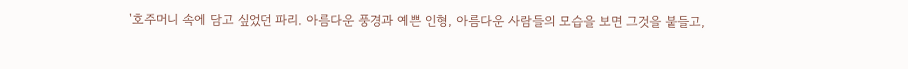'호주머니 속에 담고 싶었던 파리. 아름다운 풍경과 예쁜 인형, 아름다운 사람들의 모습을 보면 그것을 붙들고,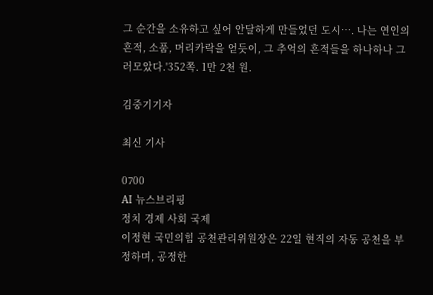그 순간을 소유하고 싶어 안달하게 만들었던 도시…. 나는 연인의 흔적, 소품, 머리카락을 얻듯이, 그 추억의 흔적들을 하나하나 그러모았다.'352쪽. 1만 2천 원.

김중기기자

최신 기사

0700
AI 뉴스브리핑
정치 경제 사회 국제
이정현 국민의힘 공천관리위원장은 22일 현직의 자동 공천을 부정하며, 공정한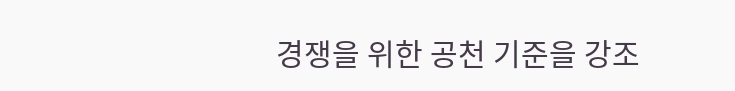경쟁을 위한 공천 기준을 강조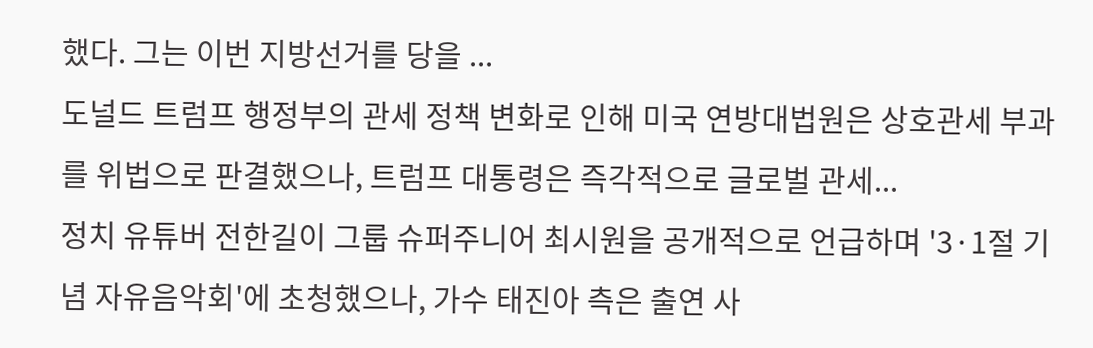했다. 그는 이번 지방선거를 당을 ...
도널드 트럼프 행정부의 관세 정책 변화로 인해 미국 연방대법원은 상호관세 부과를 위법으로 판결했으나, 트럼프 대통령은 즉각적으로 글로벌 관세...
정치 유튜버 전한길이 그룹 슈퍼주니어 최시원을 공개적으로 언급하며 '3·1절 기념 자유음악회'에 초청했으나, 가수 태진아 측은 출연 사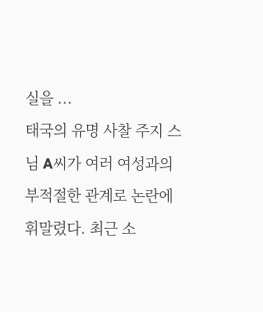실을 ...
태국의 유명 사찰 주지 스님 A씨가 여러 여성과의 부적절한 관계로 논란에 휘말렸다. 최근 소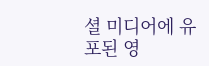셜 미디어에 유포된 영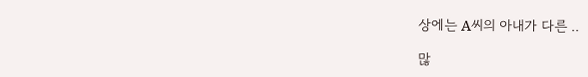상에는 A씨의 아내가 다른 ..

많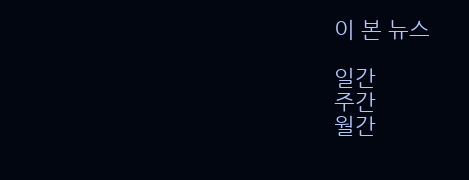이 본 뉴스

일간
주간
월간